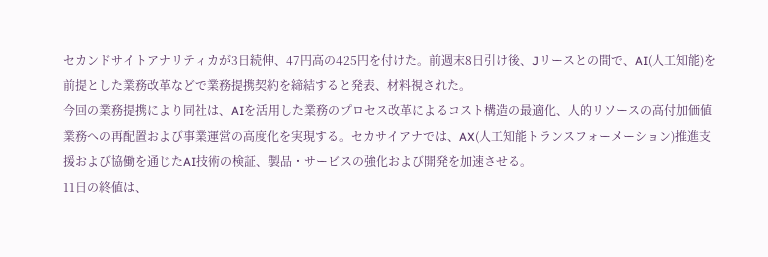セカンドサイトアナリティカが3日続伸、47円高の425円を付けた。前週末8日引け後、Jリースとの間で、AI(人工知能)を前提とした業務改革などで業務提携契約を締結すると発表、材料視された。
今回の業務提携により同社は、AIを活用した業務のプロセス改革によるコスト構造の最適化、人的リソースの高付加価値業務への再配置および事業運営の高度化を実現する。セカサイアナでは、AX(人工知能トランスフォーメーション)推進支援および協働を通じたAI技術の検証、製品・サービスの強化および開発を加速させる。
11日の終値は、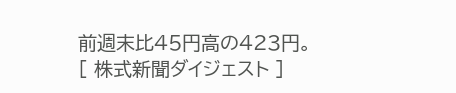前週末比45円高の423円。
[ 株式新聞ダイジェスト ]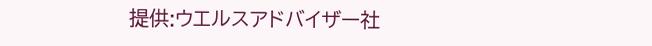提供:ウエルスアドバイザー社